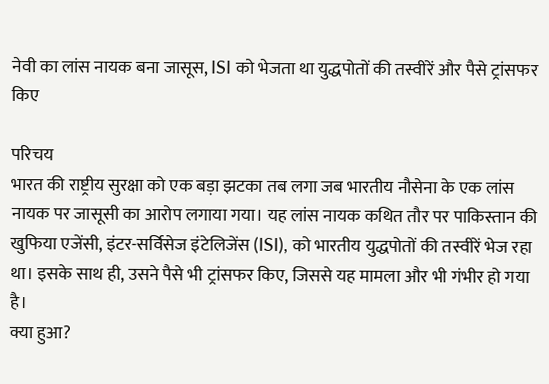नेवी का लांस नायक बना जासूस, ISI को भेजता था युद्धपोतों की तस्वीरें और पैसे ट्रांसफर किए

परिचय
भारत की राष्ट्रीय सुरक्षा को एक बड़ा झटका तब लगा जब भारतीय नौसेना के एक लांस नायक पर जासूसी का आरोप लगाया गया। यह लांस नायक कथित तौर पर पाकिस्तान की खुफिया एजेंसी, इंटर-सर्विसेज इंटेलिजेंस (ISI), को भारतीय युद्धपोतों की तस्वीरें भेज रहा था। इसके साथ ही, उसने पैसे भी ट्रांसफर किए, जिससे यह मामला और भी गंभीर हो गया है।
क्या हुआ?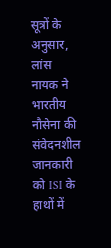सूत्रों के अनुसार, लांस नायक ने भारतीय नौसेना की संवेदनशील जानकारी को ISI के हाथों में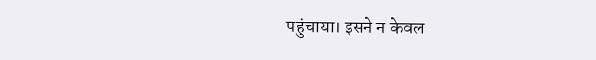पहुंचाया। इसने न केवल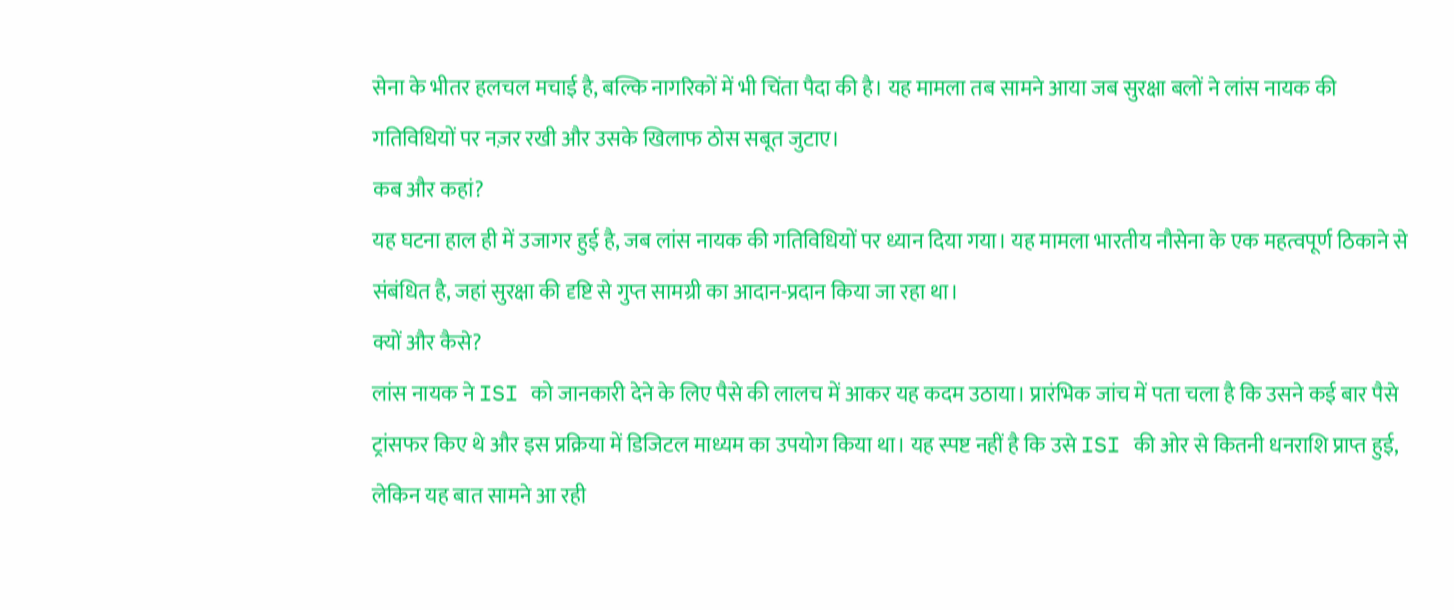सेना के भीतर हलचल मचाई है, बल्कि नागरिकों में भी चिंता पैदा की है। यह मामला तब सामने आया जब सुरक्षा बलों ने लांस नायक की गतिविधियों पर नज़र रखी और उसके खिलाफ ठोस सबूत जुटाए।
कब और कहां?
यह घटना हाल ही में उजागर हुई है, जब लांस नायक की गतिविधियों पर ध्यान दिया गया। यह मामला भारतीय नौसेना के एक महत्वपूर्ण ठिकाने से संबंधित है, जहां सुरक्षा की दृष्टि से गुप्त सामग्री का आदान-प्रदान किया जा रहा था।
क्यों और कैसे?
लांस नायक ने ISI को जानकारी देने के लिए पैसे की लालच में आकर यह कदम उठाया। प्रारंभिक जांच में पता चला है कि उसने कई बार पैसे ट्रांसफर किए थे और इस प्रक्रिया में डिजिटल माध्यम का उपयोग किया था। यह स्पष्ट नहीं है कि उसे ISI की ओर से कितनी धनराशि प्राप्त हुई, लेकिन यह बात सामने आ रही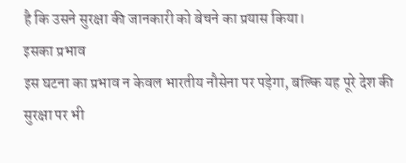है कि उसने सुरक्षा की जानकारी को बेचने का प्रयास किया।
इसका प्रभाव
इस घटना का प्रभाव न केवल भारतीय नौसेना पर पड़ेगा, बल्कि यह पूरे देश की सुरक्षा पर भी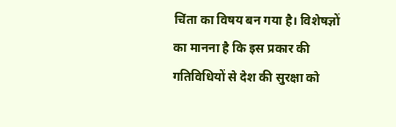चिंता का विषय बन गया है। विशेषज्ञों का मानना है कि इस प्रकार की गतिविधियों से देश की सुरक्षा को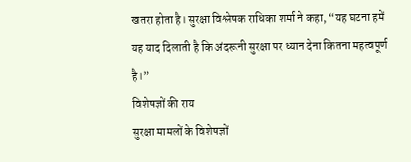खतरा होता है। सुरक्षा विश्लेषक राधिका शर्मा ने कहा, “यह घटना हमें यह याद दिलाती है कि अंदरूनी सुरक्षा पर ध्यान देना कितना महत्वपूर्ण है।”
विशेषज्ञों की राय
सुरक्षा मामलों के विशेषज्ञों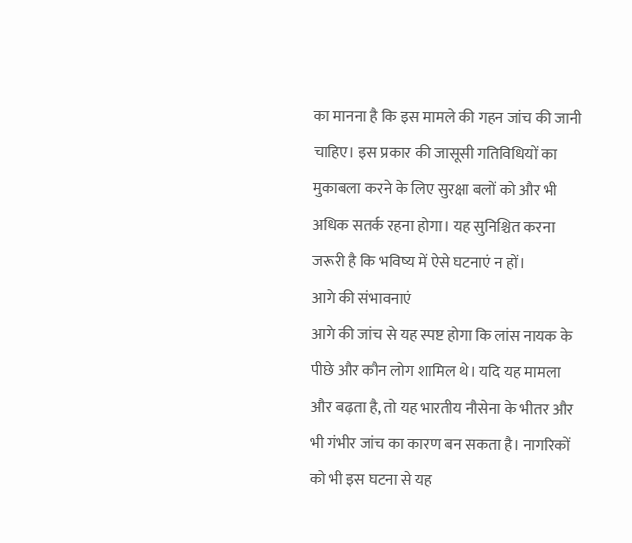का मानना है कि इस मामले की गहन जांच की जानी चाहिए। इस प्रकार की जासूसी गतिविधियों का मुकाबला करने के लिए सुरक्षा बलों को और भी अधिक सतर्क रहना होगा। यह सुनिश्चित करना जरूरी है कि भविष्य में ऐसे घटनाएं न हों।
आगे की संभावनाएं
आगे की जांच से यह स्पष्ट होगा कि लांस नायक के पीछे और कौन लोग शामिल थे। यदि यह मामला और बढ़ता है, तो यह भारतीय नौसेना के भीतर और भी गंभीर जांच का कारण बन सकता है। नागरिकों को भी इस घटना से यह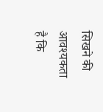सिखने की आवश्यकता है कि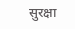सुरक्षा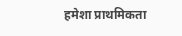हमेशा प्राथमिकता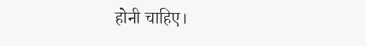होनी चाहिए।